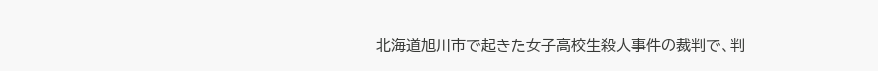北海道旭川市で起きた女子高校生殺人事件の裁判で、判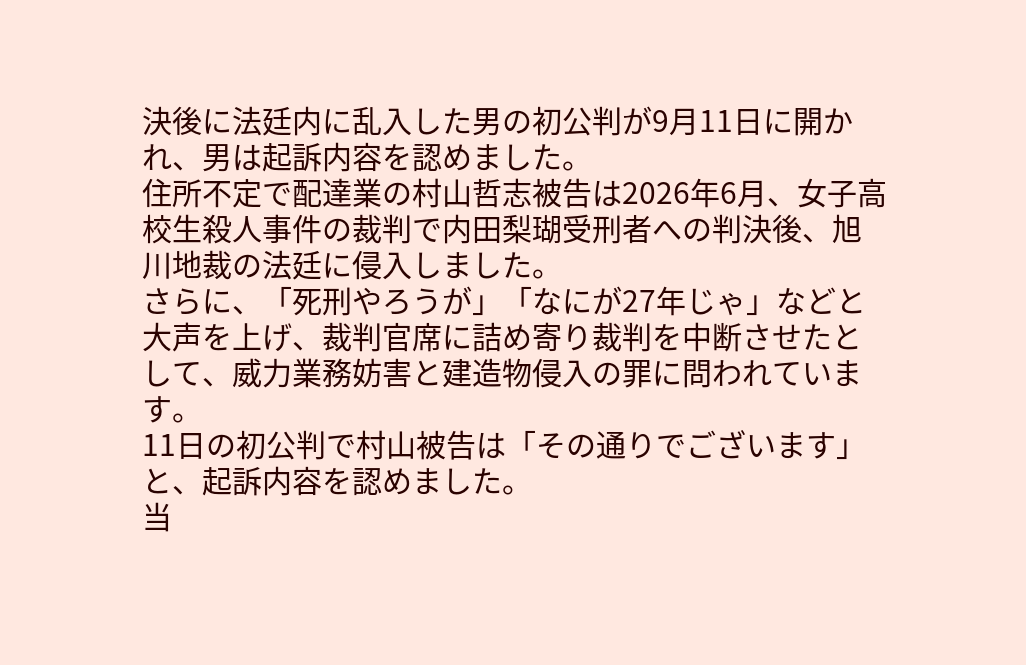決後に法廷内に乱入した男の初公判が9月11日に開かれ、男は起訴内容を認めました。
住所不定で配達業の村山哲志被告は2026年6月、女子高校生殺人事件の裁判で内田梨瑚受刑者への判決後、旭川地裁の法廷に侵入しました。
さらに、「死刑やろうが」「なにが27年じゃ」などと大声を上げ、裁判官席に詰め寄り裁判を中断させたとして、威力業務妨害と建造物侵入の罪に問われています。
11日の初公判で村山被告は「その通りでございます」と、起訴内容を認めました。
当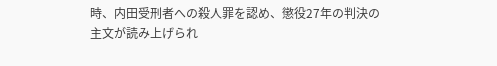時、内田受刑者への殺人罪を認め、懲役27年の判決の主文が読み上げられ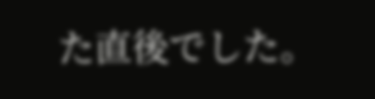た直後でした。